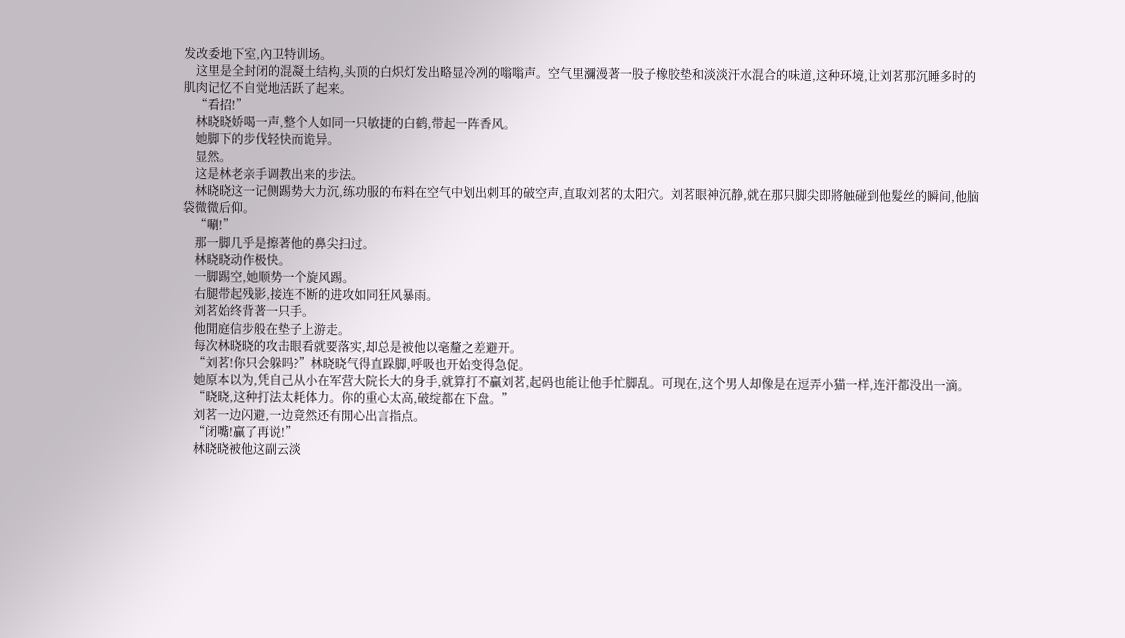发改委地下室,內卫特训场。
    这里是全封闭的混凝土结构,头顶的白炽灯发出略显冷冽的嗡嗡声。空气里瀰漫著一股子橡胶垫和淡淡汗水混合的味道,这种环境,让刘茗那沉睡多时的肌肉记忆不自觉地活跃了起来。
    “看招!”
    林晓晓娇喝一声,整个人如同一只敏捷的白鹤,带起一阵香风。
    她脚下的步伐轻快而诡异。
    显然。
    这是林老亲手调教出来的步法。
    林晓晓这一记侧踢势大力沉,练功服的布料在空气中划出刺耳的破空声,直取刘茗的太阳穴。刘茗眼神沉静,就在那只脚尖即將触碰到他髮丝的瞬间,他脑袋微微后仰。
    “唰!”
    那一脚几乎是擦著他的鼻尖扫过。
    林晓晓动作极快。
    一脚踢空,她顺势一个旋风踢。
    右腿带起残影,接连不断的进攻如同狂风暴雨。
    刘茗始终背著一只手。
    他閒庭信步般在垫子上游走。
    每次林晓晓的攻击眼看就要落实,却总是被他以毫釐之差避开。
    “刘茗!你只会躲吗?”林晓晓气得直跺脚,呼吸也开始变得急促。
    她原本以为,凭自己从小在军营大院长大的身手,就算打不贏刘茗,起码也能让他手忙脚乱。可现在,这个男人却像是在逗弄小猫一样,连汗都没出一滴。
    “晓晓,这种打法太耗体力。你的重心太高,破绽都在下盘。”
    刘茗一边闪避,一边竟然还有閒心出言指点。
    “闭嘴!贏了再说!”
    林晓晓被他这副云淡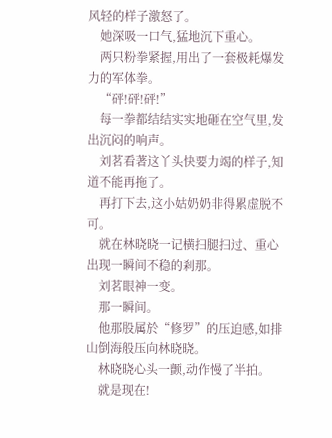风轻的样子激怒了。
    她深吸一口气,猛地沉下重心。
    两只粉拳紧握,用出了一套极耗爆发力的军体拳。
    “砰!砰!砰!”
    每一拳都结结实实地砸在空气里,发出沉闷的响声。
    刘茗看著这丫头快要力竭的样子,知道不能再拖了。
    再打下去,这小姑奶奶非得累虚脱不可。
    就在林晓晓一记横扫腿扫过、重心出现一瞬间不稳的剎那。
    刘茗眼神一变。
    那一瞬间。
    他那股属於“修罗”的压迫感,如排山倒海般压向林晓晓。
    林晓晓心头一颤,动作慢了半拍。
    就是现在!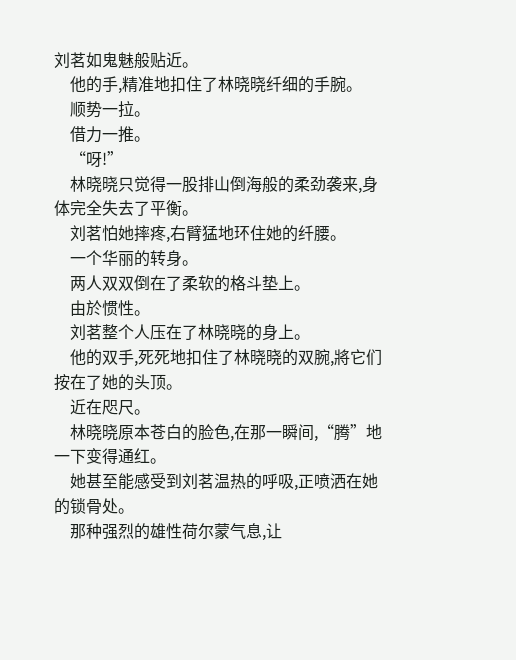刘茗如鬼魅般贴近。
    他的手,精准地扣住了林晓晓纤细的手腕。
    顺势一拉。
    借力一推。
    “呀!”
    林晓晓只觉得一股排山倒海般的柔劲袭来,身体完全失去了平衡。
    刘茗怕她摔疼,右臂猛地环住她的纤腰。
    一个华丽的转身。
    两人双双倒在了柔软的格斗垫上。
    由於惯性。
    刘茗整个人压在了林晓晓的身上。
    他的双手,死死地扣住了林晓晓的双腕,將它们按在了她的头顶。
    近在咫尺。
    林晓晓原本苍白的脸色,在那一瞬间,“腾”地一下变得通红。
    她甚至能感受到刘茗温热的呼吸,正喷洒在她的锁骨处。
    那种强烈的雄性荷尔蒙气息,让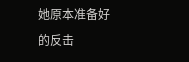她原本准备好的反击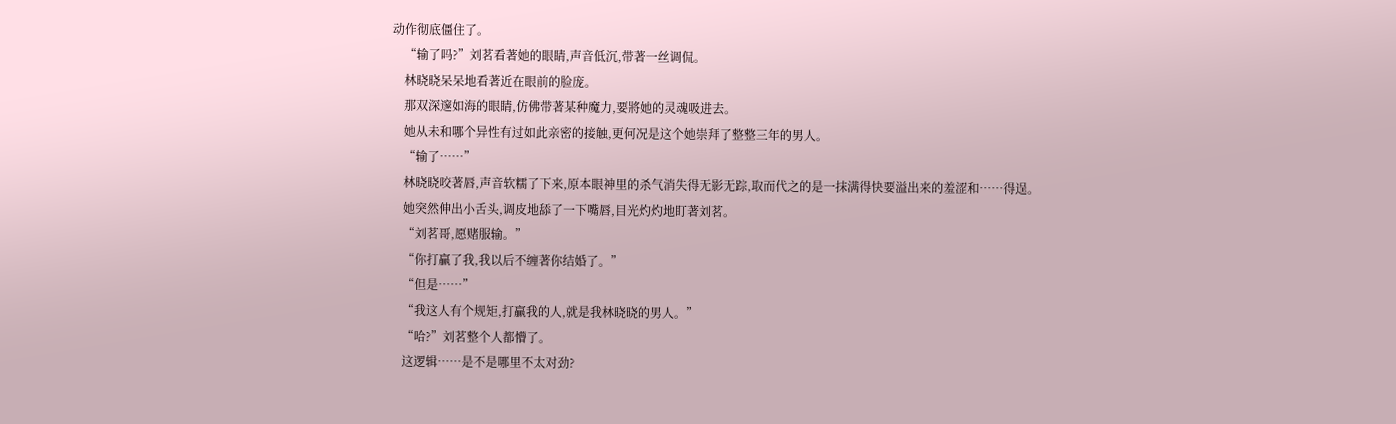动作彻底僵住了。
    “输了吗?”刘茗看著她的眼睛,声音低沉,带著一丝调侃。
    林晓晓呆呆地看著近在眼前的脸庞。
    那双深邃如海的眼睛,仿佛带著某种魔力,要將她的灵魂吸进去。
    她从未和哪个异性有过如此亲密的接触,更何况是这个她崇拜了整整三年的男人。
    “输了……”
    林晓晓咬著唇,声音软糯了下来,原本眼神里的杀气消失得无影无踪,取而代之的是一抹满得快要溢出来的羞涩和……得逞。
    她突然伸出小舌头,调皮地舔了一下嘴唇,目光灼灼地盯著刘茗。
    “刘茗哥,愿赌服输。”
    “你打贏了我,我以后不缠著你结婚了。”
    “但是……”
    “我这人有个规矩,打贏我的人,就是我林晓晓的男人。”
    “哈?”刘茗整个人都懵了。
    这逻辑……是不是哪里不太对劲?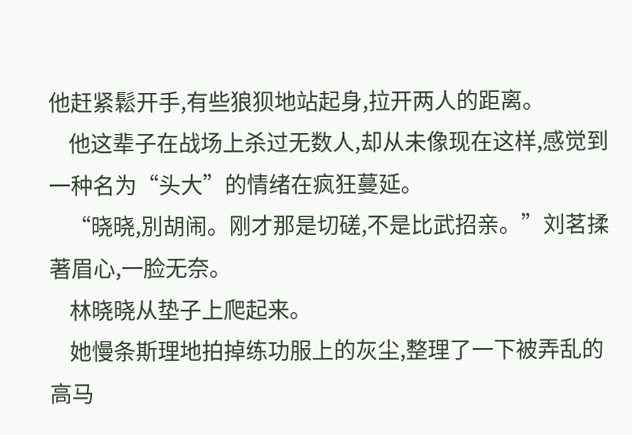他赶紧鬆开手,有些狼狈地站起身,拉开两人的距离。
    他这辈子在战场上杀过无数人,却从未像现在这样,感觉到一种名为“头大”的情绪在疯狂蔓延。
    “晓晓,別胡闹。刚才那是切磋,不是比武招亲。”刘茗揉著眉心,一脸无奈。
    林晓晓从垫子上爬起来。
    她慢条斯理地拍掉练功服上的灰尘,整理了一下被弄乱的高马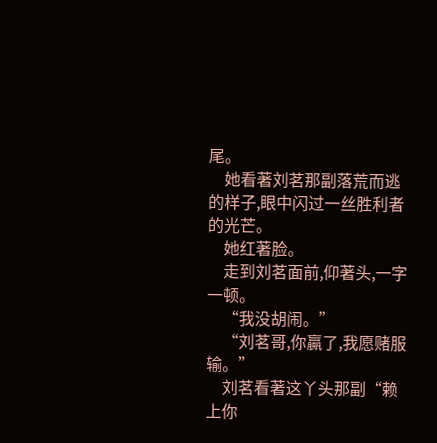尾。
    她看著刘茗那副落荒而逃的样子,眼中闪过一丝胜利者的光芒。
    她红著脸。
    走到刘茗面前,仰著头,一字一顿。
    “我没胡闹。”
    “刘茗哥,你贏了,我愿赌服输。”
    刘茗看著这丫头那副“赖上你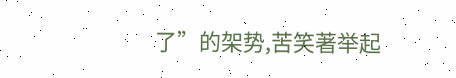了”的架势,苦笑著举起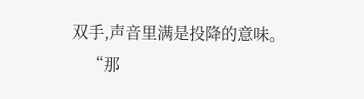双手,声音里满是投降的意味。
    “那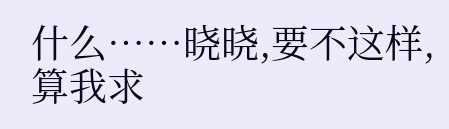什么……晓晓,要不这样,算我求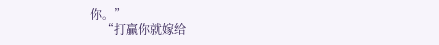你。”
    “打贏你就嫁给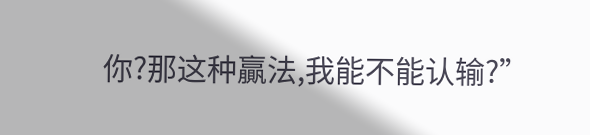你?那这种贏法,我能不能认输?”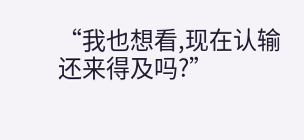“我也想看,现在认输还来得及吗?”